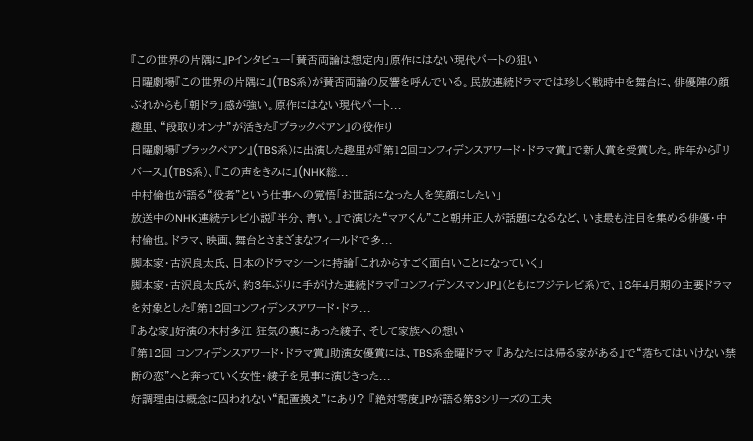『この世界の片隅に』Pインタビュー「賛否両論は想定内」原作にはない現代パートの狙い
日曜劇場『この世界の片隅に』(TBS系)が賛否両論の反響を呼んでいる。民放連続ドラマでは珍しく戦時中を舞台に、俳優陣の顔ぶれからも「朝ドラ」感が強い。原作にはない現代パート...
趣里、“段取りオンナ”が活きた『ブラックペアン』の役作り
日曜劇場『ブラックペアン』(TBS系)に出演した趣里が『第12回コンフィデンスアワード・ドラマ賞』で新人賞を受賞した。昨年から『リバース』(TBS系)、『この声をきみに』(NHK総...
中村倫也が語る“役者”という仕事への覚悟「お世話になった人を笑顔にしたい」
放送中のNHK連続テレビ小説『半分、青い。』で演じた“マアくん”こと朝井正人が話題になるなど、いま最も注目を集める俳優・中村倫也。ドラマ、映画、舞台とさまざまなフィールドで多...
脚本家・古沢良太氏、日本のドラマシーンに持論「これからすごく面白いことになっていく」
脚本家・古沢良太氏が、約3年ぶりに手がけた連続ドラマ『コンフィデンスマンJP』(ともにフジテレビ系)で、18年4月期の主要ドラマを対象とした『第12回コンフィデンスアワード・ドラ...
『あな家』好演の木村多江 狂気の裏にあった綾子、そして家族への想い
『第12回 コンフィデンスアワード・ドラマ賞』助演女優賞には、TBS系金曜ドラマ 『あなたには帰る家がある』で“落ちてはいけない禁断の恋”へと奔っていく女性・綾子を見事に演じきった...
好調理由は概念に囚われない“配置換え”にあり? 『絶対零度』Pが語る第3シリーズの工夫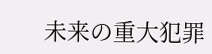未来の重大犯罪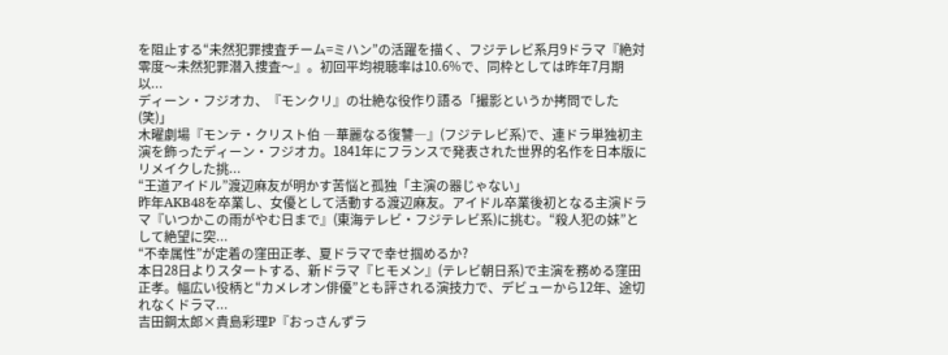を阻止する“未然犯罪捜査チーム=ミハン”の活躍を描く、フジテレビ系月9ドラマ『絶対零度〜未然犯罪潜入捜査〜』。初回平均視聴率は10.6%で、同枠としては昨年7月期以...
ディーン・フジオカ、『モンクリ』の壮絶な役作り語る「撮影というか拷問でした(笑)」
木曜劇場『モンテ・クリスト伯 ―華麗なる復讐―』(フジテレビ系)で、連ドラ単独初主演を飾ったディーン・フジオカ。1841年にフランスで発表された世界的名作を日本版にリメイクした挑...
“王道アイドル”渡辺麻友が明かす苦悩と孤独「主演の器じゃない」
昨年AKB48を卒業し、女優として活動する渡辺麻友。アイドル卒業後初となる主演ドラマ『いつかこの雨がやむ日まで』(東海テレビ・フジテレビ系)に挑む。“殺人犯の妹”として絶望に突...
“不幸属性”が定着の窪田正孝、夏ドラマで幸せ掴めるか?
本日28日よりスタートする、新ドラマ『ヒモメン』(テレビ朝日系)で主演を務める窪田正孝。幅広い役柄と“カメレオン俳優”とも評される演技力で、デビューから12年、途切れなくドラマ...
吉田鋼太郎×貴島彩理P『おっさんずラ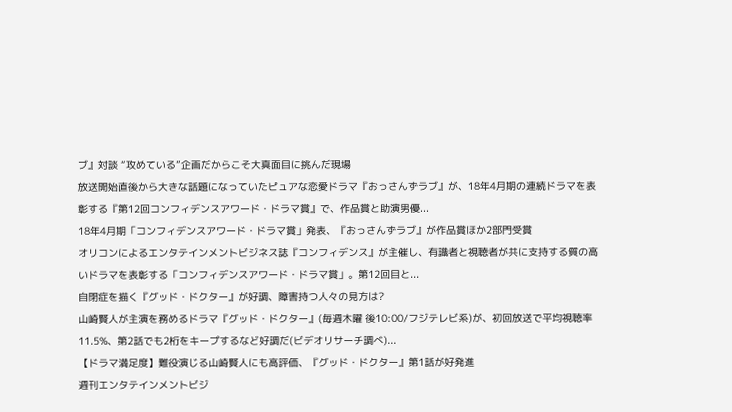ブ』対談 “攻めている”企画だからこそ大真面目に挑んだ現場
放送開始直後から大きな話題になっていたピュアな恋愛ドラマ『おっさんずラブ』が、18年4月期の連続ドラマを表彰する『第12回コンフィデンスアワード・ドラマ賞』で、作品賞と助演男優...
18年4月期「コンフィデンスアワード・ドラマ賞」発表、『おっさんずラブ』が作品賞ほか2部門受賞
オリコンによるエンタテインメントビジネス誌『コンフィデンス』が主催し、有識者と視聴者が共に支持する質の高いドラマを表彰する「コンフィデンスアワード・ドラマ賞」。第12回目と...
自閉症を描く『グッド・ドクター』が好調、障害持つ人々の見方は?
山崎賢人が主演を務めるドラマ『グッド・ドクター』(毎週木曜 後10:00/フジテレビ系)が、初回放送で平均視聴率11.5%、第2話でも2桁をキープするなど好調だ(ビデオリサーチ調べ)...
【ドラマ満足度】難役演じる山崎賢人にも高評価、『グッド・ドクター』第1話が好発進
週刊エンタテインメントビジ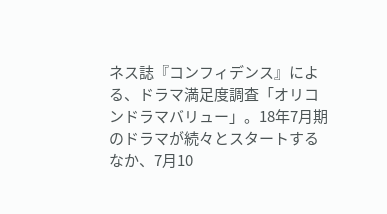ネス誌『コンフィデンス』による、ドラマ満足度調査「オリコンドラマバリュー」。18年7月期のドラマが続々とスタートするなか、7月10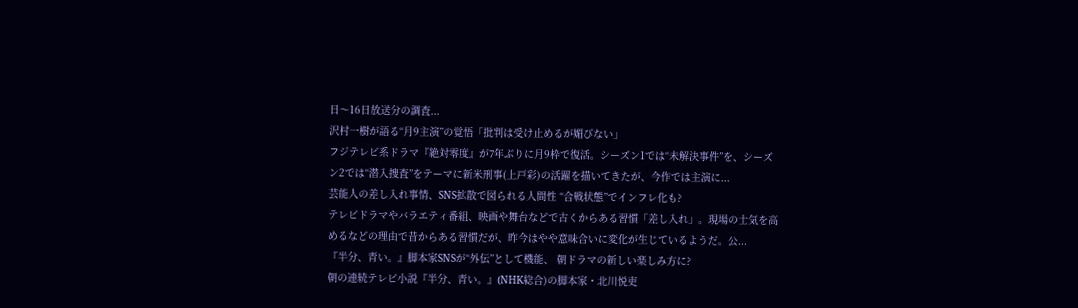日〜16日放送分の調査...
沢村一樹が語る“月9主演”の覚悟「批判は受け止めるが媚びない」
フジテレビ系ドラマ『絶対零度』が7年ぶりに月9枠で復活。シーズン1では“未解決事件”を、シーズン2では“潜入捜査”をテーマに新米刑事(上戸彩)の活躍を描いてきたが、今作では主演に...
芸能人の差し入れ事情、SNS拡散で図られる人間性 “合戦状態”でインフレ化も?
テレビドラマやバラエティ番組、映画や舞台などで古くからある習慣「差し入れ」。現場の士気を高めるなどの理由で昔からある習慣だが、昨今はやや意味合いに変化が生じているようだ。公...
『半分、青い。』脚本家SNSが“外伝”として機能、 朝ドラマの新しい楽しみ方に?
朝の連続テレビ小説『半分、青い。』(NHK総合)の脚本家・北川悦吏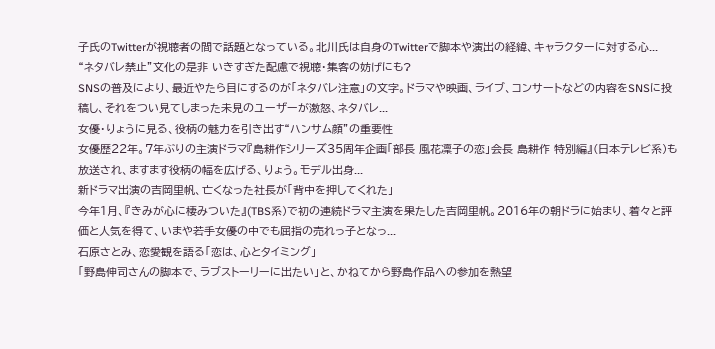子氏のTwitterが視聴者の間で話題となっている。北川氏は自身のTwitterで脚本や演出の経緯、キャラクターに対する心...
“ネタバレ禁止”文化の是非 いきすぎた配慮で視聴・集客の妨げにも?
SNSの普及により、最近やたら目にするのが「ネタバレ注意」の文字。ドラマや映画、ライブ、コンサートなどの内容をSNSに投稿し、それをつい見てしまった未見のユーザーが激怒、ネタバレ...
女優・りょうに見る、役柄の魅力を引き出す“ハンサム顔”の重要性
女優歴22年。7年ぶりの主演ドラマ『島耕作シリーズ35周年企画「部長 風花凜子の恋」会長 島耕作 特別編』(日本テレビ系)も放送され、ますます役柄の幅を広げる、りょう。モデル出身...
新ドラマ出演の吉岡里帆、亡くなった社長が「背中を押してくれた」
今年1月、『きみが心に棲みついた』(TBS系)で初の連続ドラマ主演を果たした吉岡里帆。2016年の朝ドラに始まり、着々と評価と人気を得て、いまや若手女優の中でも屈指の売れっ子となっ...
石原さとみ、恋愛観を語る「恋は、心とタイミング」
「野島伸司さんの脚本で、ラブストーリーに出たい」と、かねてから野島作品への参加を熱望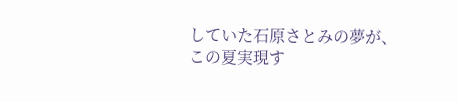していた石原さとみの夢が、この夏実現す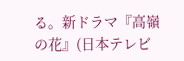る。新ドラマ『高嶺の花』(日本テレビ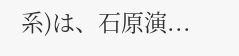系)は、石原演...